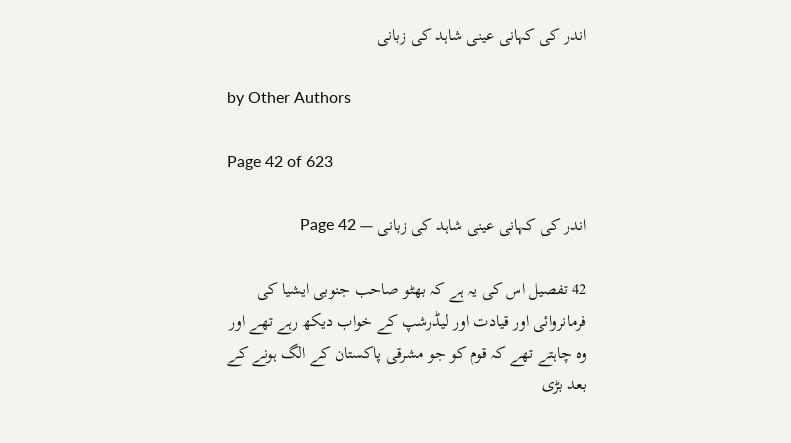اندر کی کہانی عینی شاہد کی زبانی

by Other Authors

Page 42 of 623

اندر کی کہانی عینی شاہد کی زبانی — Page 42

42 تفصیل اس کی یہ ہے کہ بھٹو صاحب جنوبی ایشیا کی فرمانروائی اور قیادت اور لیڈرشپ کے خواب دیکھ رہے تھے اور وہ چاہتے تھے کہ قوم کو جو مشرقی پاکستان کے الگ ہونے کے بعد بڑی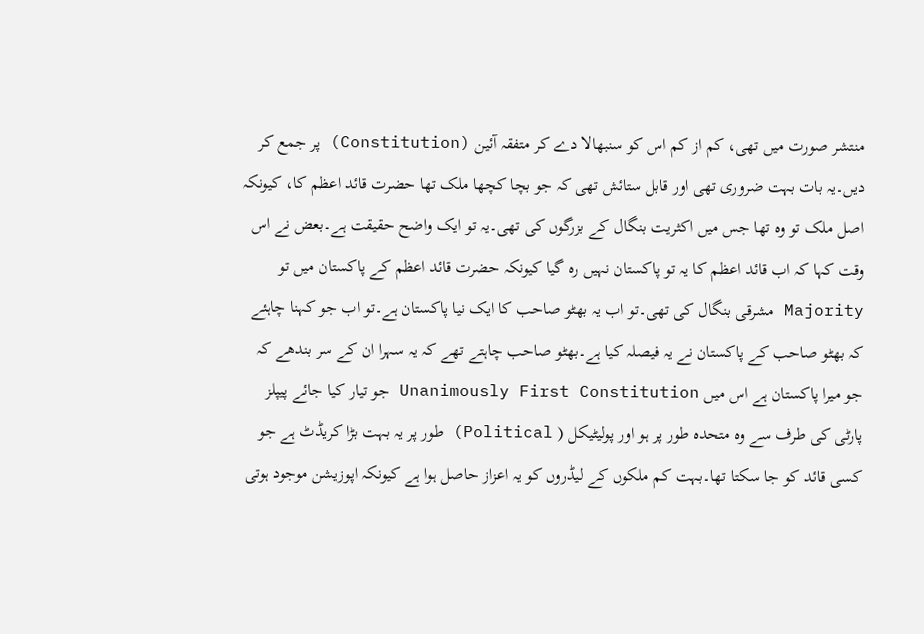منتشر صورت میں تھی، کم از کم اس کو سنبھالا دے کر متفقہ آئین (Constitution) پر جمع کر دیں۔یہ بات بہت ضروری تھی اور قابل ستائش تھی کہ جو بچا کچھا ملک تھا حضرت قائد اعظم کا، کیونکہ اصل ملک تو وہ تھا جس میں اکثریت بنگال کے بزرگوں کی تھی۔یہ تو ایک واضح حقیقت ہے۔بعض نے اس وقت کہا کہ اب قائد اعظم کا یہ تو پاکستان نہیں رہ گیا کیونکہ حضرت قائد اعظم کے پاکستان میں تو Majority مشرقی بنگال کی تھی۔تو اب یہ بھٹو صاحب کا ایک نیا پاکستان ہے۔تو اب جو کہنا چاہئے کہ بھٹو صاحب کے پاکستان نے یہ فیصلہ کیا ہے۔بھٹو صاحب چاہتے تھے کہ یہ سہرا ان کے سر بندھے کہ جو میرا پاکستان ہے اس میں Unanimously First Constitution جو تیار کیا جائے پیپلز پارٹی کی طرف سے وہ متحدہ طور پر ہو اور پولیٹیکل ( Political) طور پر یہ بہت بڑا کریڈٹ ہے جو کسی قائد کو جا سکتا تھا۔بہت کم ملکوں کے لیڈروں کو یہ اعزاز حاصل ہوا ہے کیونکہ اپوزیشن موجود ہوتی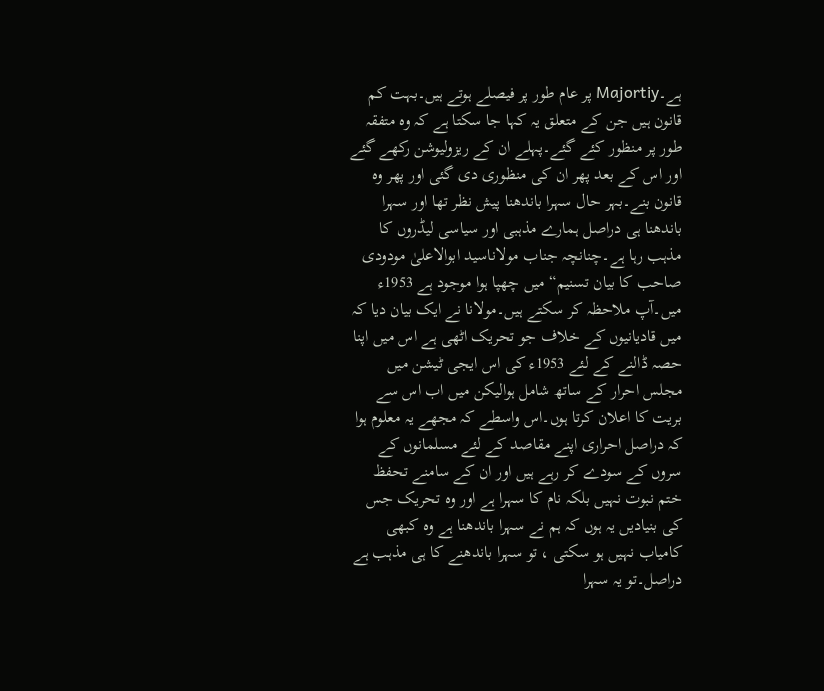ہے۔Majortiy پر عام طور پر فیصلے ہوتے ہیں۔بہت کم قانون ہیں جن کے متعلق یہ کہا جا سکتا ہے کہ وہ متفقہ طور پر منظور کئے گئے۔پہلے ان کے ریزولیوشن رکھے گئے اور اس کے بعد پھر ان کی منظوری دی گئی اور پھر وہ قانون بنے۔بہر حال سہرا باندھنا پیش نظر تھا اور سہرا باندھنا ہی دراصل ہمارے مذہبی اور سیاسی لیڈروں کا مذہب رہا ہے۔چنانچہ جناب مولاناسید ابوالاعلیٰ مودودی صاحب کا بیان تسنیم“ میں چھپا ہوا موجود ہے 1953ء میں۔آپ ملاحظہ کر سکتے ہیں۔مولانا نے ایک بیان دیا کہ میں قادیانیوں کے خلاف جو تحریک اٹھی ہے اس میں اپنا حصہ ڈالنے کے لئے 1953ء کی اس ایجی ٹیشن میں مجلس احرار کے ساتھ شامل ہوالیکن میں اب اس سے بریت کا اعلان کرتا ہوں۔اس واسطے کہ مجھے یہ معلوم ہوا کہ دراصل احراری اپنے مقاصد کے لئے مسلمانوں کے سروں کے سودے کر رہے ہیں اور ان کے سامنے تحفظ ختم نبوت نہیں بلکہ نام کا سہرا ہے اور وہ تحریک جس کی بنیادیں یہ ہوں کہ ہم نے سہرا باندھنا ہے وہ کبھی کامیاب نہیں ہو سکتی ، تو سہرا باندھنے کا ہی مذہب ہے دراصل۔تو یہ سہرا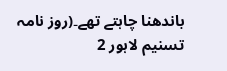باندھنا چاہتے تھے۔(روز نامہ تسنیم لاہور 2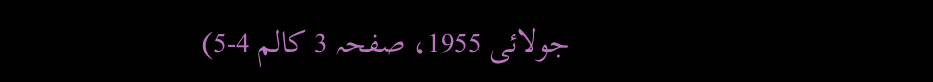جولائی 1955، صفحہ 3 کالم 4-5)